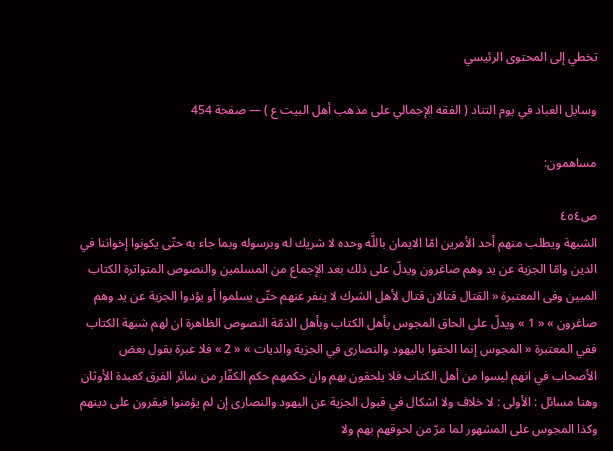تخطي إلى المحتوى الرئيسي

وسايل العباد في يوم التناد ( الفقه الإجمالي على مذهب أهل البيت ع ) — صفحة 454

مساهمون:

ص٤٥٤
الشبهة ويطلب منهم أحد الأمرين امّا الايمان باللَّه وحده لا شريك له وبرسوله وبما جاء به حتّى يكونوا إخواننا في الدين وامّا الجزية عن يد وهم صاغرون ويدلّ على ذلك بعد الإجماع من المسلمين والنصوص المتواترة الكتاب المبين وفى المعتبرة « القتال قتالان قتال لأهل الشرك لا ينفر عنهم حتّى يسلموا أو يؤدوا الجزية عن يد وهم صاغرون » « 1 » ويدلّ على الحاق المجوس بأهل الكتاب وبأهل الذمّة النصوص الظاهرة ان لهم شبهة الكتاب ففي المعتبرة « المجوس إنما الحقوا باليهود والنصارى في الجزية والديات » « 2 » فلا عبرة بقول بعض الأصحاب في انهم ليسوا من أهل الكتاب فلا يلحقون بهم وان حكمهم حكم الكفّار من سائر الفرق كعبدة الأوثان وهنا مسائل : الأولى : لا خلاف ولا اشكال في قبول الجزية عن اليهود والنصارى إن لم يؤمنوا فيقرون على دينهم وكذا المجوس على المشهور لما مرّ من لحوقهم بهم ولا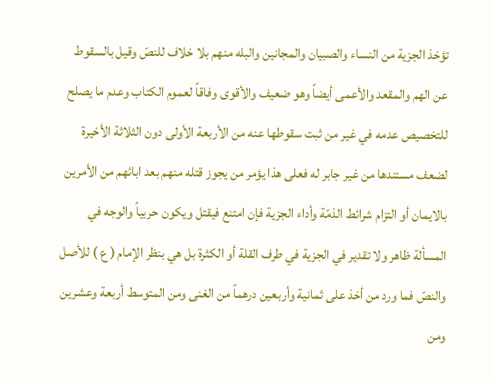تؤخذ الجزية من النساء والصبيان والمجانين والبله منهم بلا خلاف للنصّ وقيل بالسقوط عن الهم والمقعد والأعمى أيضاً وهو ضعيف والأقوى وفاقاً لعموم الكتاب وعدم ما يصلح للتخصيص عدمه في غير من ثبت سقوطها عنه من الأربعة الأولى دون الثلاثة الأخيرة لضعف مستندها من غير جابر له فعلى هذا يؤمر من يجوز قتله منهم بعد ابائهم من الأمرين بالايمان أو التزام شرائط الذمّة وأداء الجزية فإن امتنع فيقتل ويكون حربياً والوجه في المسألة ظاهر ولا تقدير في الجزية في طرف القلة أو الكثرة بل هي بنظر الإمام ( ع ) للأصل والنصّ فما ورد من أخذ على ثمانية وأربعين درهماً من الغنى ومن المتوسط أربعة وعشرين ومن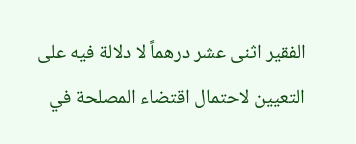الفقير اثنى عشر درهماً لا دلالة فيه على التعيين لاحتمال اقتضاء المصلحة في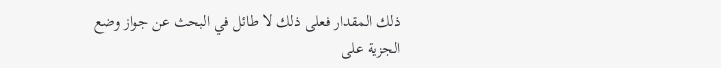ذلك المقدار فعلى ذلك لا طائل في البحث عن جواز وضع الجزية على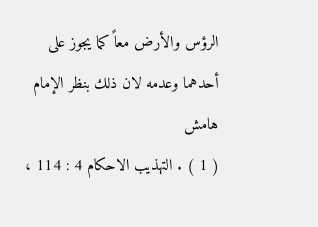الرؤس والأرض معاً كما يجوز على أحدهما وعدمه لان ذلك بنظر الإمام
هامش
( 1 ) . التهذيب الاحكام 4 : 114 ،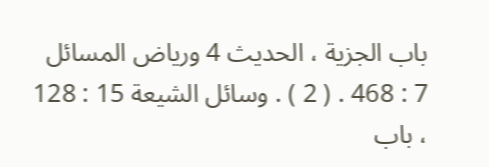باب الجزية ، الحديث 4 ورياض المسائل 7 : 468 . ( 2 ) . وسائل الشيعة 15 : 128 ، باب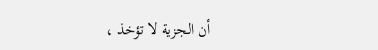أن الجزية لا تؤخذ ،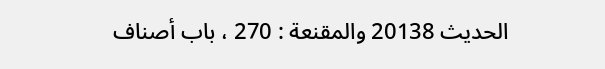الحديث 20138 والمقنعة : 270 ، باب أصناف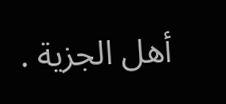أهل الجزية .